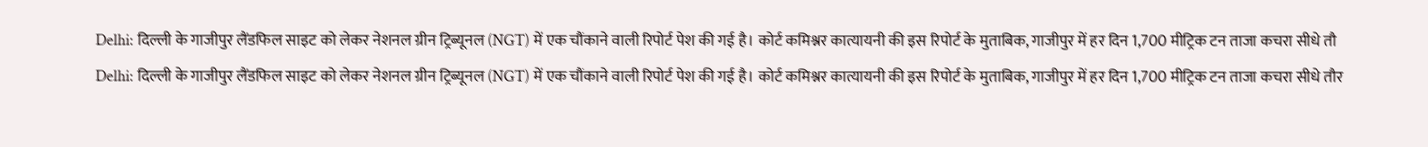Delhi: दिल्ली के गाजीपुर लैंडफिल साइट को लेकर नेशनल ग्रीन ट्रिब्यूनल (NGT) में एक चौंकाने वाली रिपोर्ट पेश की गई है। कोर्ट कमिश्नर कात्यायनी की इस रिपोर्ट के मुताबिक, गाजीपुर में हर दिन 1,700 मीट्रिक टन ताजा कचरा सीधे तौ
Delhi: दिल्ली के गाजीपुर लैंडफिल साइट को लेकर नेशनल ग्रीन ट्रिब्यूनल (NGT) में एक चौंकाने वाली रिपोर्ट पेश की गई है। कोर्ट कमिश्नर कात्यायनी की इस रिपोर्ट के मुताबिक, गाजीपुर में हर दिन 1,700 मीट्रिक टन ताजा कचरा सीधे तौर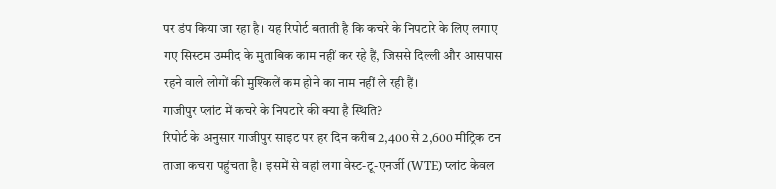पर डंप किया जा रहा है। यह रिपोर्ट बताती है कि कचरे के निपटारे के लिए लगाए गए सिस्टम उम्मीद के मुताबिक काम नहीं कर रहे हैं, जिससे दिल्ली और आसपास रहने वाले लोगों की मुश्किलें कम होने का नाम नहीं ले रही हैं।
गाजीपुर प्लांट में कचरे के निपटारे की क्या है स्थिति?
रिपोर्ट के अनुसार गाजीपुर साइट पर हर दिन करीब 2,400 से 2,600 मीट्रिक टन ताजा कचरा पहुंचता है। इसमें से वहां लगा वेस्ट-टू-एनर्जी (WTE) प्लांट केवल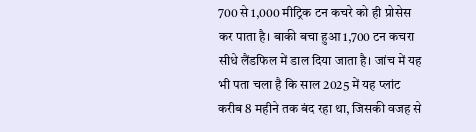700 से 1,000 मीट्रिक टन कचरे को ही प्रोसेस कर पाता है। बाकी बचा हुआ 1,700 टन कचरा सीधे लैंडफिल में डाल दिया जाता है। जांच में यह भी पता चला है कि साल 2025 में यह प्लांट करीब 8 महीने तक बंद रहा था, जिसकी वजह से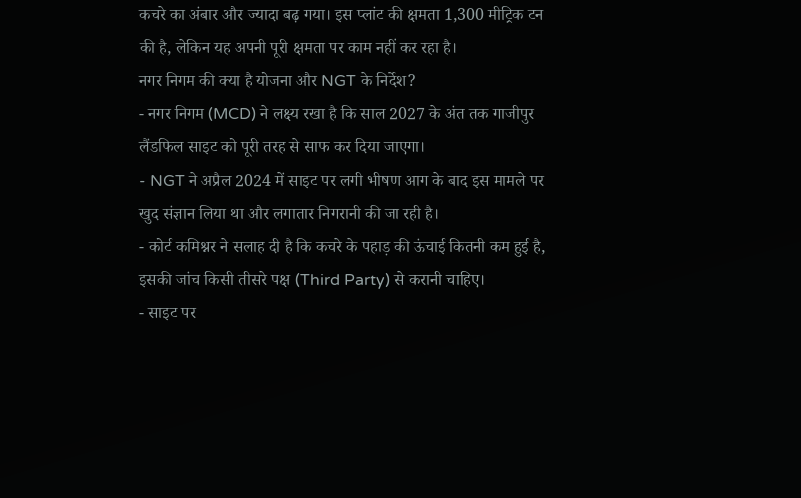कचरे का अंबार और ज्यादा बढ़ गया। इस प्लांट की क्षमता 1,300 मीट्रिक टन की है, लेकिन यह अपनी पूरी क्षमता पर काम नहीं कर रहा है।
नगर निगम की क्या है योजना और NGT के निर्देश?
- नगर निगम (MCD) ने लक्ष्य रखा है कि साल 2027 के अंत तक गाजीपुर लैंडफिल साइट को पूरी तरह से साफ कर दिया जाएगा।
- NGT ने अप्रैल 2024 में साइट पर लगी भीषण आग के बाद इस मामले पर खुद संज्ञान लिया था और लगातार निगरानी की जा रही है।
- कोर्ट कमिश्नर ने सलाह दी है कि कचरे के पहाड़ की ऊंचाई कितनी कम हुई है, इसकी जांच किसी तीसरे पक्ष (Third Party) से करानी चाहिए।
- साइट पर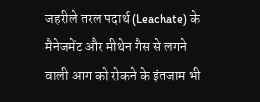जहरीले तरल पदार्थ (Leachate) के मैनेजमेंट और मीथेन गैस से लगने वाली आग को रोकने के इंतजाम भी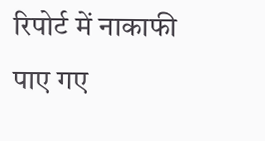रिपोर्ट में नाकाफी पाए गए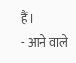हैं।
- आने वाले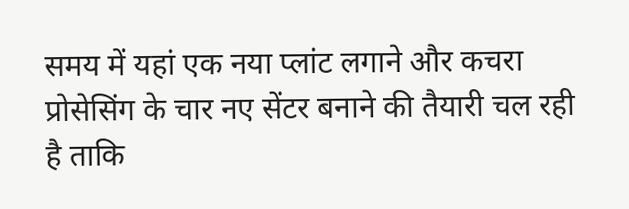समय में यहां एक नया प्लांट लगाने और कचरा प्रोसेसिंग के चार नए सेंटर बनाने की तैयारी चल रही है ताकि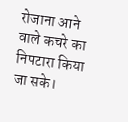रोजाना आने वाले कचरे का निपटारा किया जा सके।